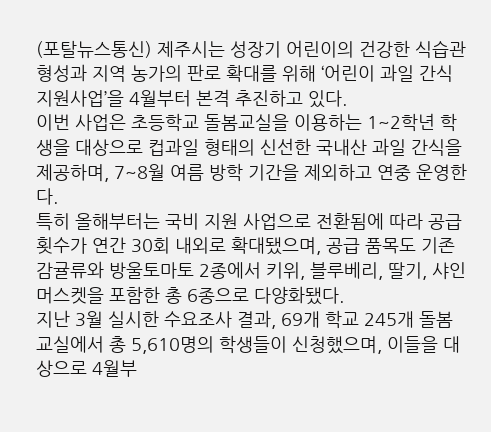(포탈뉴스통신) 제주시는 성장기 어린이의 건강한 식습관 형성과 지역 농가의 판로 확대를 위해 ‘어린이 과일 간식 지원사업’을 4월부터 본격 추진하고 있다.
이번 사업은 초등학교 돌봄교실을 이용하는 1~2학년 학생을 대상으로 컵과일 형태의 신선한 국내산 과일 간식을 제공하며, 7~8월 여름 방학 기간을 제외하고 연중 운영한다.
특히 올해부터는 국비 지원 사업으로 전환됨에 따라 공급 횟수가 연간 30회 내외로 확대됐으며, 공급 품목도 기존 감귤류와 방울토마토 2종에서 키위, 블루베리, 딸기, 샤인머스켓을 포함한 총 6종으로 다양화됐다.
지난 3월 실시한 수요조사 결과, 69개 학교 245개 돌봄교실에서 총 5,610명의 학생들이 신청했으며, 이들을 대상으로 4월부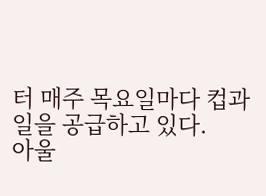터 매주 목요일마다 컵과일을 공급하고 있다.
아울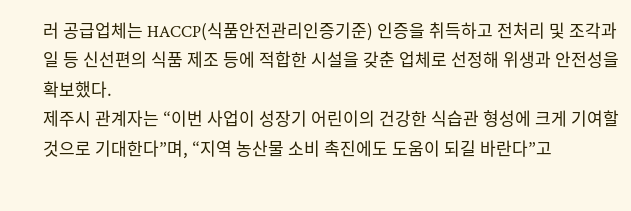러 공급업체는 HACCP(식품안전관리인증기준) 인증을 취득하고 전처리 및 조각과일 등 신선편의 식품 제조 등에 적합한 시설을 갖춘 업체로 선정해 위생과 안전성을 확보했다.
제주시 관계자는 “이번 사업이 성장기 어린이의 건강한 식습관 형성에 크게 기여할 것으로 기대한다”며, “지역 농산물 소비 촉진에도 도움이 되길 바란다”고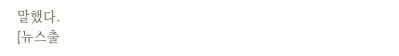말했다.
[뉴스출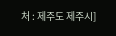처 : 제주도 제주시]